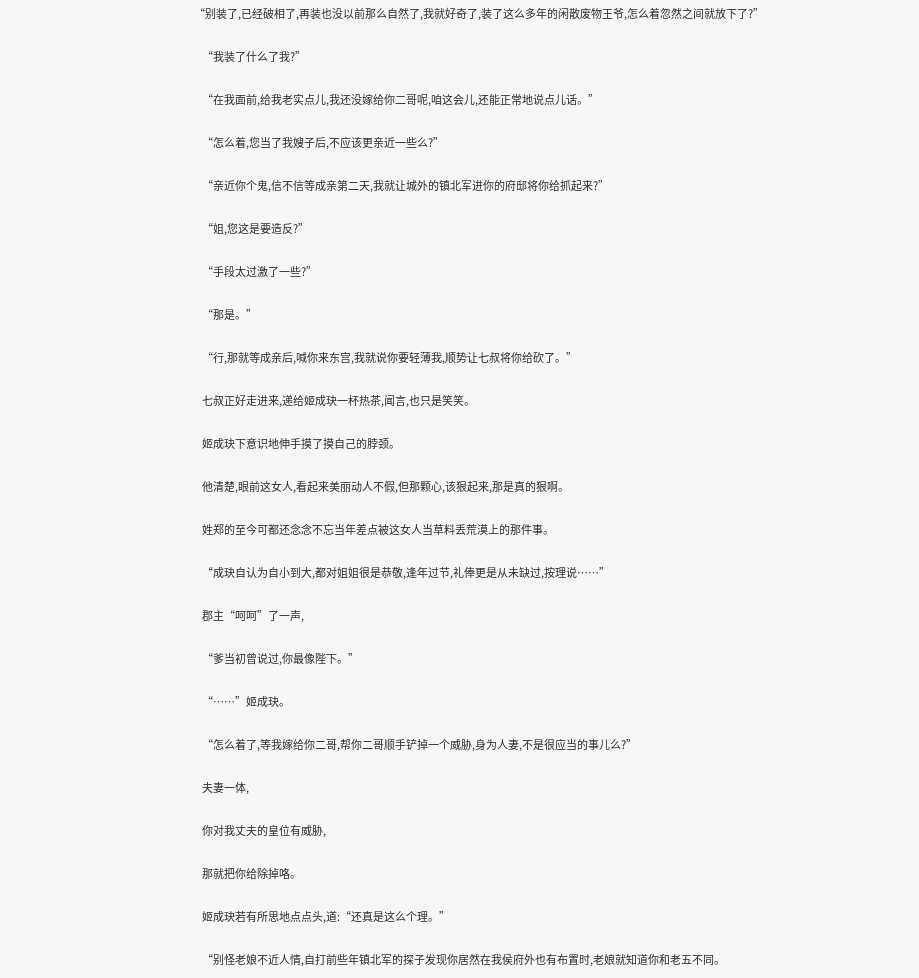“别装了,已经破相了,再装也没以前那么自然了,我就好奇了,装了这么多年的闲散废物王爷,怎么着忽然之间就放下了?”

    “我装了什么了我?”

    “在我面前,给我老实点儿,我还没嫁给你二哥呢,咱这会儿,还能正常地说点儿话。”

    “怎么着,您当了我嫂子后,不应该更亲近一些么?”

    “亲近你个鬼,信不信等成亲第二天,我就让城外的镇北军进你的府邸将你给抓起来?”

    “姐,您这是要造反?”

    “手段太过激了一些?”

    “那是。”

    “行,那就等成亲后,喊你来东宫,我就说你要轻薄我,顺势让七叔将你给砍了。”

    七叔正好走进来,递给姬成玦一杯热茶,闻言,也只是笑笑。

    姬成玦下意识地伸手摸了摸自己的脖颈。

    他清楚,眼前这女人,看起来美丽动人不假,但那颗心,该狠起来,那是真的狠啊。

    姓郑的至今可都还念念不忘当年差点被这女人当草料丢荒漠上的那件事。

    “成玦自认为自小到大,都对姐姐很是恭敬,逢年过节,礼俸更是从未缺过,按理说……”

    郡主“呵呵”了一声,

    “爹当初曾说过,你最像陛下。”

    “……”姬成玦。

    “怎么着了,等我嫁给你二哥,帮你二哥顺手铲掉一个威胁,身为人妻,不是很应当的事儿么?”

    夫妻一体,

    你对我丈夫的皇位有威胁,

    那就把你给除掉咯。

    姬成玦若有所思地点点头,道:“还真是这么个理。”

    “别怪老娘不近人情,自打前些年镇北军的探子发现你居然在我侯府外也有布置时,老娘就知道你和老五不同。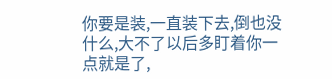你要是装,一直装下去,倒也没什么,大不了以后多盯着你一点就是了,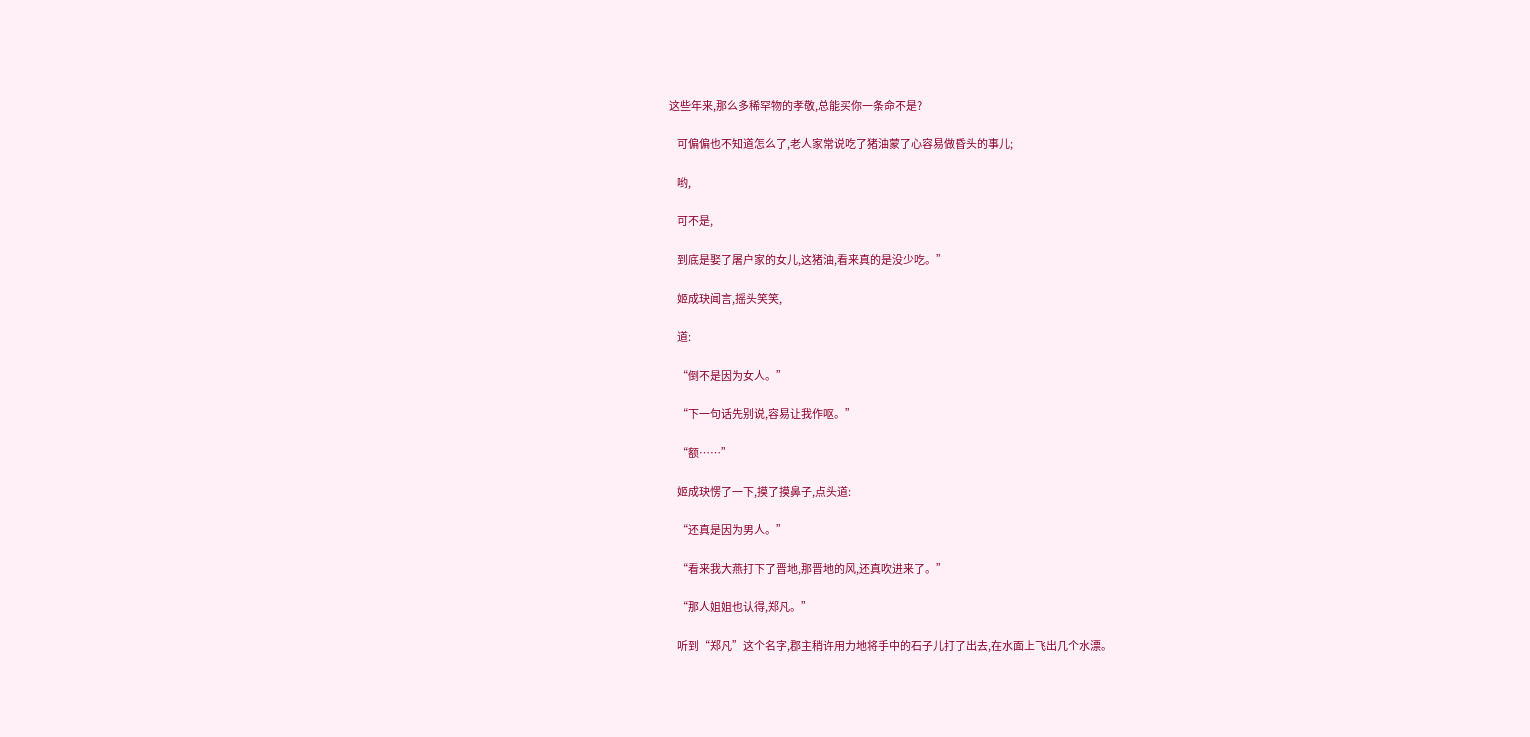这些年来,那么多稀罕物的孝敬,总能买你一条命不是?

    可偏偏也不知道怎么了,老人家常说吃了猪油蒙了心容易做昏头的事儿;

    哟,

    可不是,

    到底是娶了屠户家的女儿,这猪油,看来真的是没少吃。”

    姬成玦闻言,摇头笑笑,

    道:

    “倒不是因为女人。”

    “下一句话先别说,容易让我作呕。”

    “额……”

    姬成玦愣了一下,摸了摸鼻子,点头道:

    “还真是因为男人。”

    “看来我大燕打下了晋地,那晋地的风,还真吹进来了。”

    “那人姐姐也认得,郑凡。”

    听到“郑凡”这个名字,郡主稍许用力地将手中的石子儿打了出去,在水面上飞出几个水漂。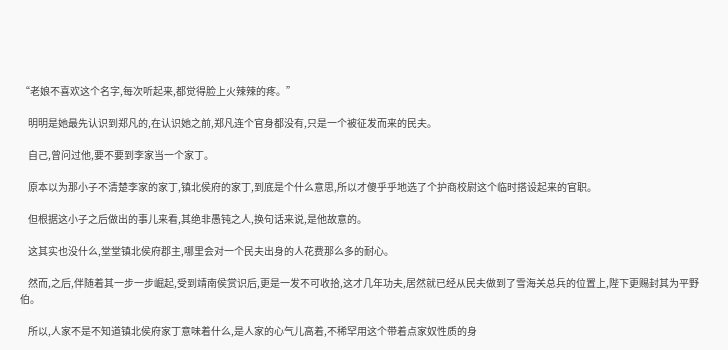“老娘不喜欢这个名字,每次听起来,都觉得脸上火辣辣的疼。”

    明明是她最先认识到郑凡的,在认识她之前,郑凡连个官身都没有,只是一个被征发而来的民夫。

    自己,曾问过他,要不要到李家当一个家丁。

    原本以为那小子不清楚李家的家丁,镇北侯府的家丁,到底是个什么意思,所以才傻乎乎地选了个护商校尉这个临时搭设起来的官职。

    但根据这小子之后做出的事儿来看,其绝非愚钝之人,换句话来说,是他故意的。

    这其实也没什么,堂堂镇北侯府郡主,哪里会对一个民夫出身的人花费那么多的耐心。

    然而,之后,伴随着其一步一步崛起,受到靖南侯赏识后,更是一发不可收拾,这才几年功夫,居然就已经从民夫做到了雪海关总兵的位置上,陛下更赐封其为平野伯。

    所以,人家不是不知道镇北侯府家丁意味着什么,是人家的心气儿高着,不稀罕用这个带着点家奴性质的身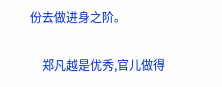份去做进身之阶。

    郑凡越是优秀,官儿做得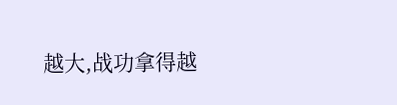越大,战功拿得越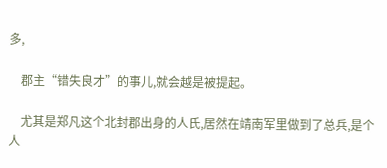多,

    郡主“错失良才”的事儿,就会越是被提起。

    尤其是郑凡这个北封郡出身的人氏,居然在靖南军里做到了总兵,是个人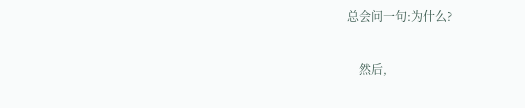总会问一句:为什么?

    然后,